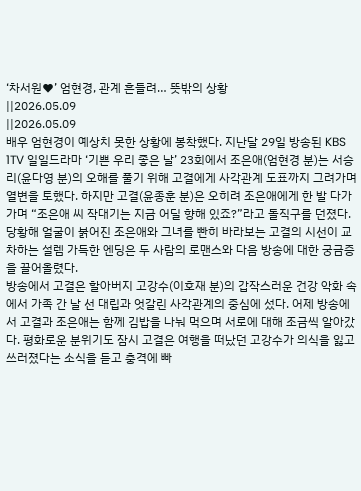‘차서원♥’ 엄현경, 관계 흔들려… 뜻밖의 상황
||2026.05.09
||2026.05.09
배우 엄현경이 예상치 못한 상황에 봉착했다. 지난달 29일 방송된 KBS 1TV 일일드라마 ‘기쁜 우리 좋은 날’ 23회에서 조은애(엄현경 분)는 서승리(윤다영 분)의 오해를 풀기 위해 고결에게 사각관계 도표까지 그려가며 열변을 토했다. 하지만 고결(윤종훈 분)은 오히려 조은애에게 한 발 다가가며 “조은애 씨 작대기는 지금 어딜 향해 있죠?”라고 돌직구를 던졌다.
당황해 얼굴이 붉어진 조은애와 그녀를 빤히 바라보는 고결의 시선이 교차하는 설렘 가득한 엔딩은 두 사람의 로맨스와 다음 방송에 대한 궁금증을 끌어올렸다.
방송에서 고결은 할아버지 고강수(이호재 분)의 갑작스러운 건강 악화 속에서 가족 간 날 선 대립과 엇갈린 사각관계의 중심에 섰다. 어제 방송에서 고결과 조은애는 함께 김밥을 나눠 먹으며 서로에 대해 조금씩 알아갔다. 평화로운 분위기도 잠시 고결은 여행을 떠났던 고강수가 의식을 잃고 쓰러졌다는 소식을 듣고 충격에 빠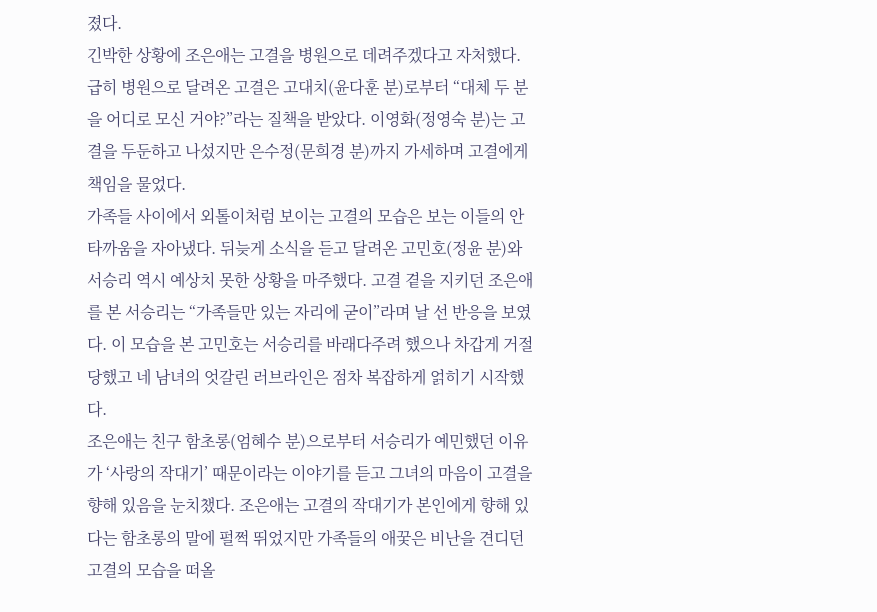졌다.
긴박한 상황에 조은애는 고결을 병원으로 데려주겠다고 자처했다. 급히 병원으로 달려온 고결은 고대치(윤다훈 분)로부터 “대체 두 분을 어디로 모신 거야?”라는 질책을 받았다. 이영화(정영숙 분)는 고결을 두둔하고 나섰지만 은수정(문희경 분)까지 가세하며 고결에게 책임을 물었다.
가족들 사이에서 외톨이처럼 보이는 고결의 모습은 보는 이들의 안타까움을 자아냈다. 뒤늦게 소식을 듣고 달려온 고민호(정윤 분)와 서승리 역시 예상치 못한 상황을 마주했다. 고결 곁을 지키던 조은애를 본 서승리는 “가족들만 있는 자리에 굳이”라며 날 선 반응을 보였다. 이 모습을 본 고민호는 서승리를 바래다주려 했으나 차갑게 거절당했고 네 남녀의 엇갈린 러브라인은 점차 복잡하게 얽히기 시작했다.
조은애는 친구 함초롱(엄혜수 분)으로부터 서승리가 예민했던 이유가 ‘사랑의 작대기’ 때문이라는 이야기를 듣고 그녀의 마음이 고결을 향해 있음을 눈치챘다. 조은애는 고결의 작대기가 본인에게 향해 있다는 함초롱의 말에 펄쩍 뛰었지만 가족들의 애꿎은 비난을 견디던 고결의 모습을 떠올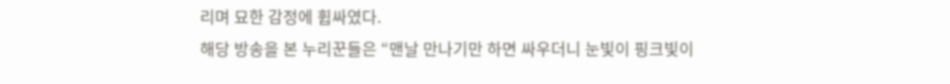리며 묘한 감정에 휩싸였다.
해당 방송을 본 누리꾼들은 “맨날 만나기만 하면 싸우더니 눈빛이 핑크빛이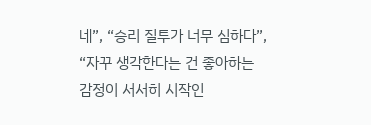네”, “승리 질투가 너무 심하다”, “자꾸 생각한다는 건 좋아하는 감정이 서서히 시작인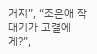거지”, “조은애 작대기가 고결에게?”,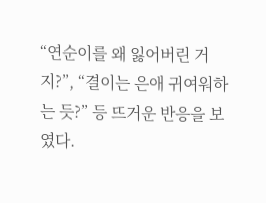“연순이를 왜 잃어버린 거지?”, “결이는 은애 귀여워하는 듯?” 등 뜨거운 반응을 보였다.